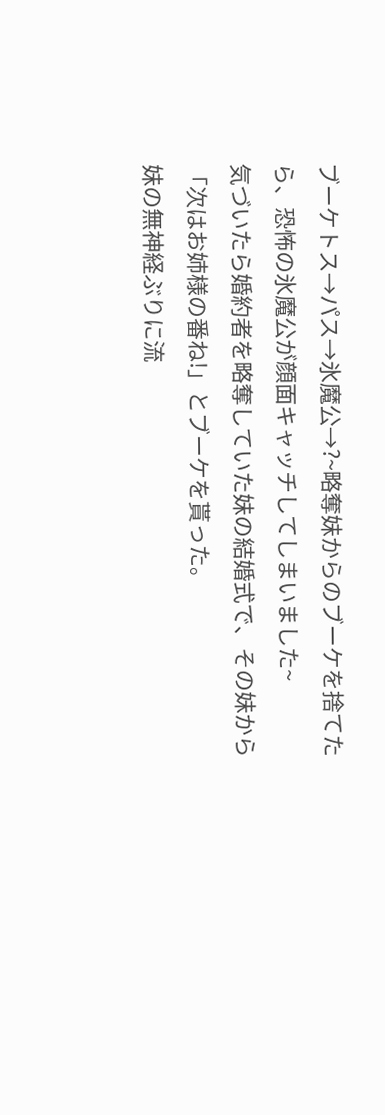ブーケトス→パス→氷魔公→?~略奪妹からのブーケを捨てたら、恐怖の氷魔公が顔面キャッチしてしまいました~
気づいたら婚約者を略奪していた妹の結婚式で、その妹から「次はお姉様の番ね!」とブーケを貰った。
妹の無神経ぶりに流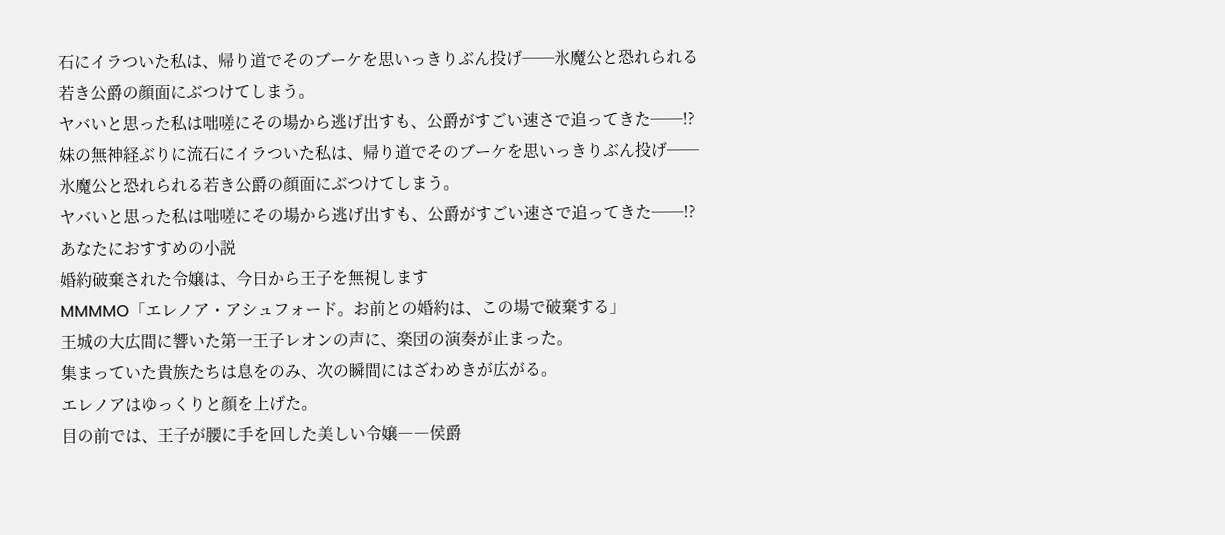石にイラついた私は、帰り道でそのブーケを思いっきりぶん投げ──氷魔公と恐れられる若き公爵の顔面にぶつけてしまう。
ヤバいと思った私は咄嗟にその場から逃げ出すも、公爵がすごい速さで追ってきた──!?
妹の無神経ぶりに流石にイラついた私は、帰り道でそのブーケを思いっきりぶん投げ──氷魔公と恐れられる若き公爵の顔面にぶつけてしまう。
ヤバいと思った私は咄嗟にその場から逃げ出すも、公爵がすごい速さで追ってきた──!?
あなたにおすすめの小説
婚約破棄された令嬢は、今日から王子を無視します
MMMMO「エレノア・アシュフォード。お前との婚約は、この場で破棄する」
王城の大広間に響いた第一王子レオンの声に、楽団の演奏が止まった。
集まっていた貴族たちは息をのみ、次の瞬間にはざわめきが広がる。
エレノアはゆっくりと顔を上げた。
目の前では、王子が腰に手を回した美しい令嬢――侯爵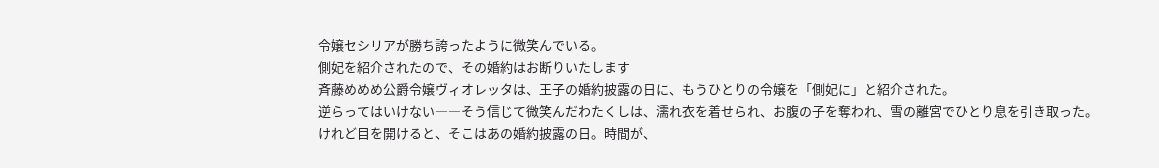令嬢セシリアが勝ち誇ったように微笑んでいる。
側妃を紹介されたので、その婚約はお断りいたします
斉藤めめめ公爵令嬢ヴィオレッタは、王子の婚約披露の日に、もうひとりの令嬢を「側妃に」と紹介された。
逆らってはいけない――そう信じて微笑んだわたくしは、濡れ衣を着せられ、お腹の子を奪われ、雪の離宮でひとり息を引き取った。
けれど目を開けると、そこはあの婚約披露の日。時間が、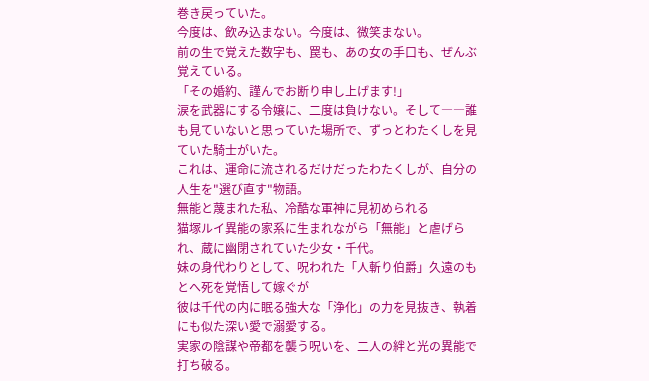巻き戻っていた。
今度は、飲み込まない。今度は、微笑まない。
前の生で覚えた数字も、罠も、あの女の手口も、ぜんぶ覚えている。
「その婚約、謹んでお断り申し上げます!」
涙を武器にする令嬢に、二度は負けない。そして――誰も見ていないと思っていた場所で、ずっとわたくしを見ていた騎士がいた。
これは、運命に流されるだけだったわたくしが、自分の人生を"選び直す"物語。
無能と蔑まれた私、冷酷な軍神に見初められる
猫塚ルイ異能の家系に生まれながら「無能」と虐げられ、蔵に幽閉されていた少女・千代。
妹の身代わりとして、呪われた「人斬り伯爵」久遠のもとへ死を覚悟して嫁ぐが
彼は千代の内に眠る強大な「浄化」の力を見抜き、執着にも似た深い愛で溺愛する。
実家の陰謀や帝都を襲う呪いを、二人の絆と光の異能で打ち破る。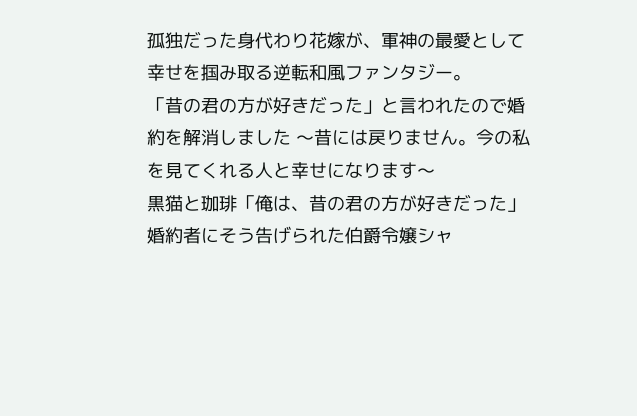孤独だった身代わり花嫁が、軍神の最愛として幸せを掴み取る逆転和風ファンタジー。
「昔の君の方が好きだった」と言われたので婚約を解消しました 〜昔には戻りません。今の私を見てくれる人と幸せになります〜
黒猫と珈琲「俺は、昔の君の方が好きだった」
婚約者にそう告げられた伯爵令嬢シャ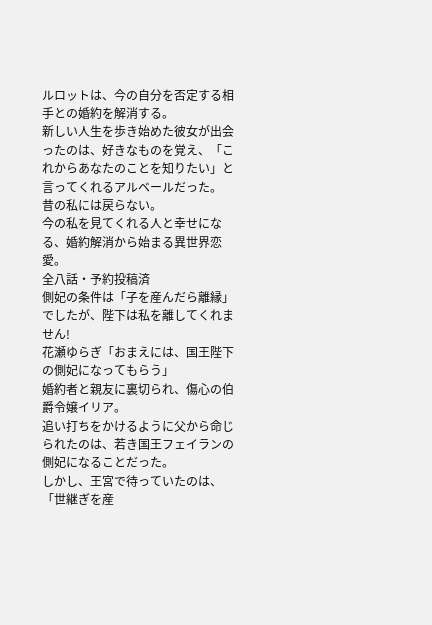ルロットは、今の自分を否定する相手との婚約を解消する。
新しい人生を歩き始めた彼女が出会ったのは、好きなものを覚え、「これからあなたのことを知りたい」と言ってくれるアルベールだった。
昔の私には戻らない。
今の私を見てくれる人と幸せになる、婚約解消から始まる異世界恋愛。
全八話・予約投稿済
側妃の条件は「子を産んだら離縁」でしたが、陛下は私を離してくれません!
花瀬ゆらぎ「おまえには、国王陛下の側妃になってもらう」
婚約者と親友に裏切られ、傷心の伯爵令嬢イリア。
追い打ちをかけるように父から命じられたのは、若き国王フェイランの側妃になることだった。
しかし、王宮で待っていたのは、「世継ぎを産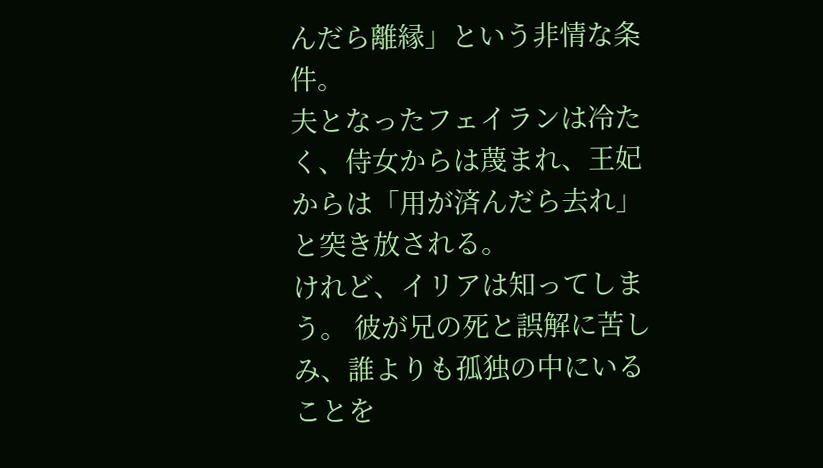んだら離縁」という非情な条件。
夫となったフェイランは冷たく、侍女からは蔑まれ、王妃からは「用が済んだら去れ」と突き放される。
けれど、イリアは知ってしまう。 彼が兄の死と誤解に苦しみ、誰よりも孤独の中にいることを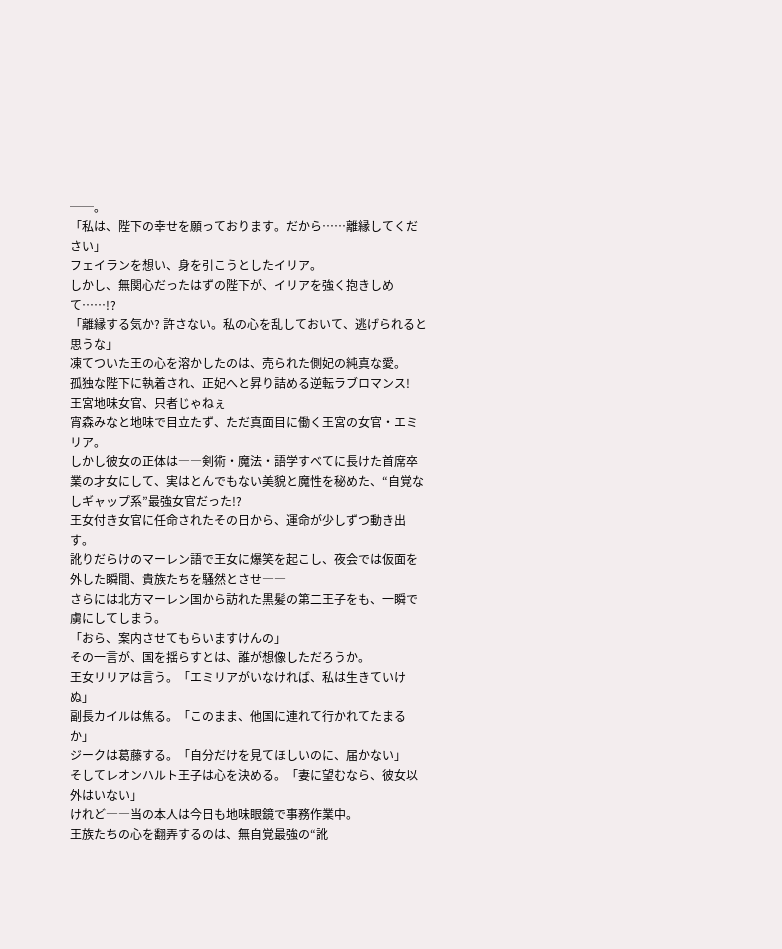──。
「私は、陛下の幸せを願っております。だから……離縁してください」
フェイランを想い、身を引こうとしたイリア。
しかし、無関心だったはずの陛下が、イリアを強く抱きしめて……!?
「離縁する気か? 許さない。私の心を乱しておいて、逃げられると思うな」
凍てついた王の心を溶かしたのは、売られた側妃の純真な愛。
孤独な陛下に執着され、正妃へと昇り詰める逆転ラブロマンス!
王宮地味女官、只者じゃねぇ
宵森みなと地味で目立たず、ただ真面目に働く王宮の女官・エミリア。
しかし彼女の正体は――剣術・魔法・語学すべてに長けた首席卒業の才女にして、実はとんでもない美貌と魔性を秘めた、“自覚なしギャップ系”最強女官だった!?
王女付き女官に任命されたその日から、運命が少しずつ動き出す。
訛りだらけのマーレン語で王女に爆笑を起こし、夜会では仮面を外した瞬間、貴族たちを騒然とさせ――
さらには北方マーレン国から訪れた黒髪の第二王子をも、一瞬で虜にしてしまう。
「おら、案内させてもらいますけんの」
その一言が、国を揺らすとは、誰が想像しただろうか。
王女リリアは言う。「エミリアがいなければ、私は生きていけぬ」
副長カイルは焦る。「このまま、他国に連れて行かれてたまるか」
ジークは葛藤する。「自分だけを見てほしいのに、届かない」
そしてレオンハルト王子は心を決める。「妻に望むなら、彼女以外はいない」
けれど――当の本人は今日も地味眼鏡で事務作業中。
王族たちの心を翻弄するのは、無自覚最強の“訛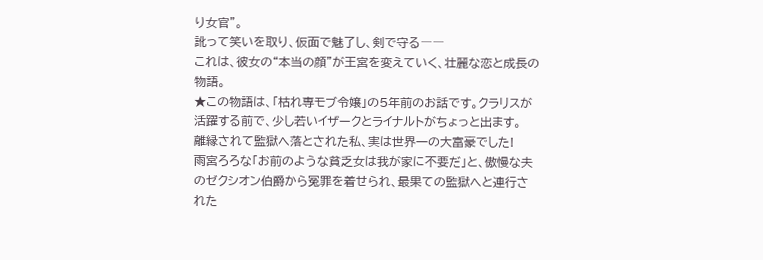り女官”。
訛って笑いを取り、仮面で魅了し、剣で守る――
これは、彼女の“本当の顔”が王宮を変えていく、壮麗な恋と成長の物語。
★この物語は、「枯れ専モブ令嬢」の5年前のお話です。クラリスが活躍する前で、少し若いイザークとライナルトがちょっと出ます。
離縁されて監獄へ落とされた私、実は世界一の大富豪でした!
雨宮ろろな「お前のような貧乏女は我が家に不要だ」と、傲慢な夫のゼクシオン伯爵から冤罪を着せられ、最果ての監獄へと連行された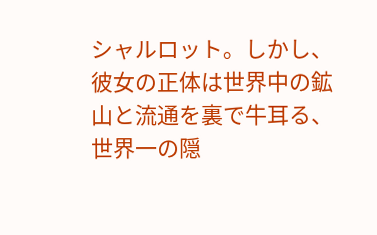シャルロット。しかし、彼女の正体は世界中の鉱山と流通を裏で牛耳る、世界一の隠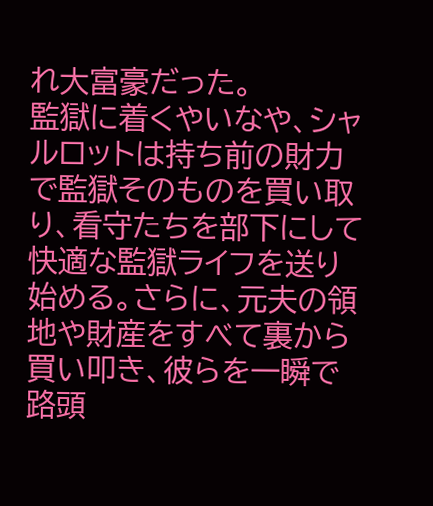れ大富豪だった。
監獄に着くやいなや、シャルロットは持ち前の財力で監獄そのものを買い取り、看守たちを部下にして快適な監獄ライフを送り始める。さらに、元夫の領地や財産をすべて裏から買い叩き、彼らを一瞬で路頭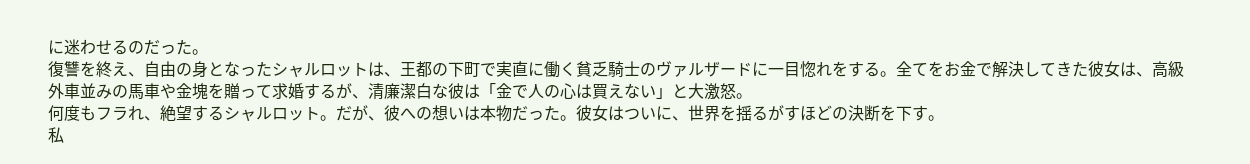に迷わせるのだった。
復讐を終え、自由の身となったシャルロットは、王都の下町で実直に働く貧乏騎士のヴァルザードに一目惚れをする。全てをお金で解決してきた彼女は、高級外車並みの馬車や金塊を贈って求婚するが、清廉潔白な彼は「金で人の心は買えない」と大激怒。
何度もフラれ、絶望するシャルロット。だが、彼への想いは本物だった。彼女はついに、世界を揺るがすほどの決断を下す。
私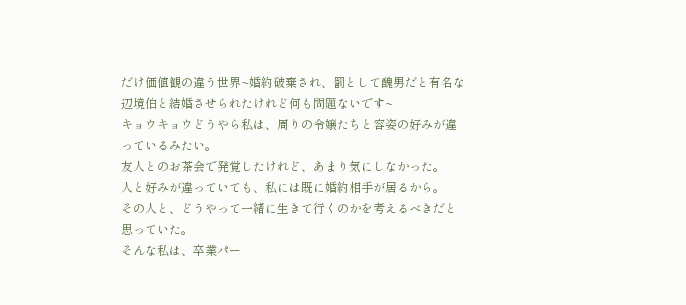だけ価値観の違う世界~婚約破棄され、罰として醜男だと有名な辺境伯と結婚させられたけれど何も問題ないです~
キョウキョウどうやら私は、周りの令嬢たちと容姿の好みが違っているみたい。
友人とのお茶会で発覚したけれど、あまり気にしなかった。
人と好みが違っていても、私には既に婚約相手が居るから。
その人と、どうやって一緒に生きて行くのかを考えるべきだと思っていた。
そんな私は、卒業パー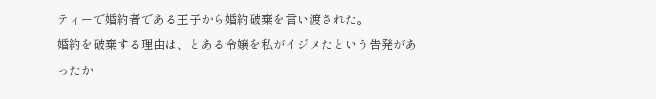ティーで婚約者である王子から婚約破棄を言い渡された。
婚約を破棄する理由は、とある令嬢を私がイジメたという告発があったか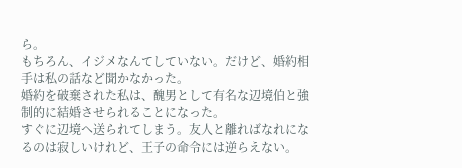ら。
もちろん、イジメなんてしていない。だけど、婚約相手は私の話など聞かなかった。
婚約を破棄された私は、醜男として有名な辺境伯と強制的に結婚させられることになった。
すぐに辺境へ送られてしまう。友人と離ればなれになるのは寂しいけれど、王子の命令には逆らえない。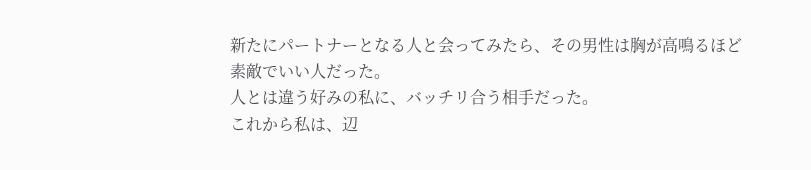新たにパートナーとなる人と会ってみたら、その男性は胸が高鳴るほど素敵でいい人だった。
人とは違う好みの私に、バッチリ合う相手だった。
これから私は、辺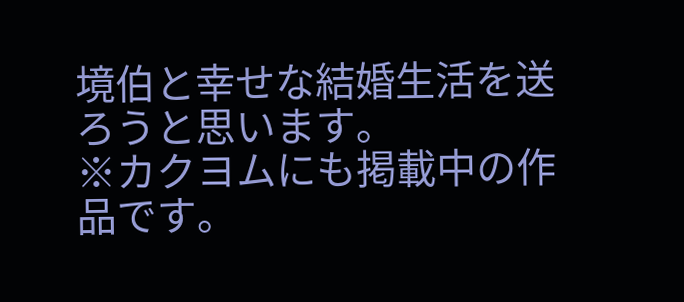境伯と幸せな結婚生活を送ろうと思います。
※カクヨムにも掲載中の作品です。